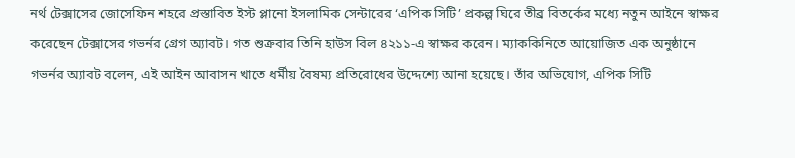নর্থ টেক্সাসের জোসেফিন শহরে প্রস্তাবিত ইস্ট প্লানো ইসলামিক সেন্টারের ‘এপিক সিটি’ প্রকল্প ঘিরে তীব্র বিতর্কের মধ্যে নতুন আইনে স্বাক্ষর করেছেন টেক্সাসের গভর্নর গ্রেগ অ্যাবট। গত শুক্রবার তিনি হাউস বিল ৪২১১-এ স্বাক্ষর করেন। ম্যাককিনিতে আয়োজিত এক অনুষ্ঠানে গভর্নর অ্যাবট বলেন, এই আইন আবাসন খাতে ধর্মীয় বৈষম্য প্রতিরোধের উদ্দেশ্যে আনা হয়েছে। তাঁর অভিযোগ, এপিক সিটি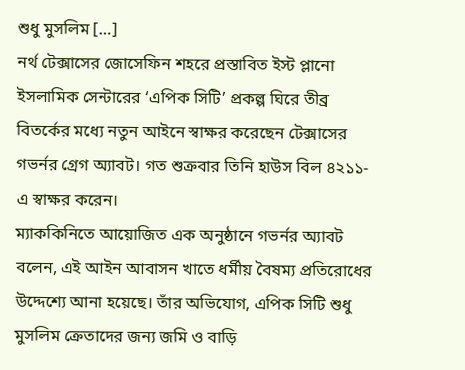শুধু মুসলিম […]
নর্থ টেক্সাসের জোসেফিন শহরে প্রস্তাবিত ইস্ট প্লানো ইসলামিক সেন্টারের ‘এপিক সিটি’ প্রকল্প ঘিরে তীব্র বিতর্কের মধ্যে নতুন আইনে স্বাক্ষর করেছেন টেক্সাসের গভর্নর গ্রেগ অ্যাবট। গত শুক্রবার তিনি হাউস বিল ৪২১১-এ স্বাক্ষর করেন।
ম্যাককিনিতে আয়োজিত এক অনুষ্ঠানে গভর্নর অ্যাবট বলেন, এই আইন আবাসন খাতে ধর্মীয় বৈষম্য প্রতিরোধের উদ্দেশ্যে আনা হয়েছে। তাঁর অভিযোগ, এপিক সিটি শুধু মুসলিম ক্রেতাদের জন্য জমি ও বাড়ি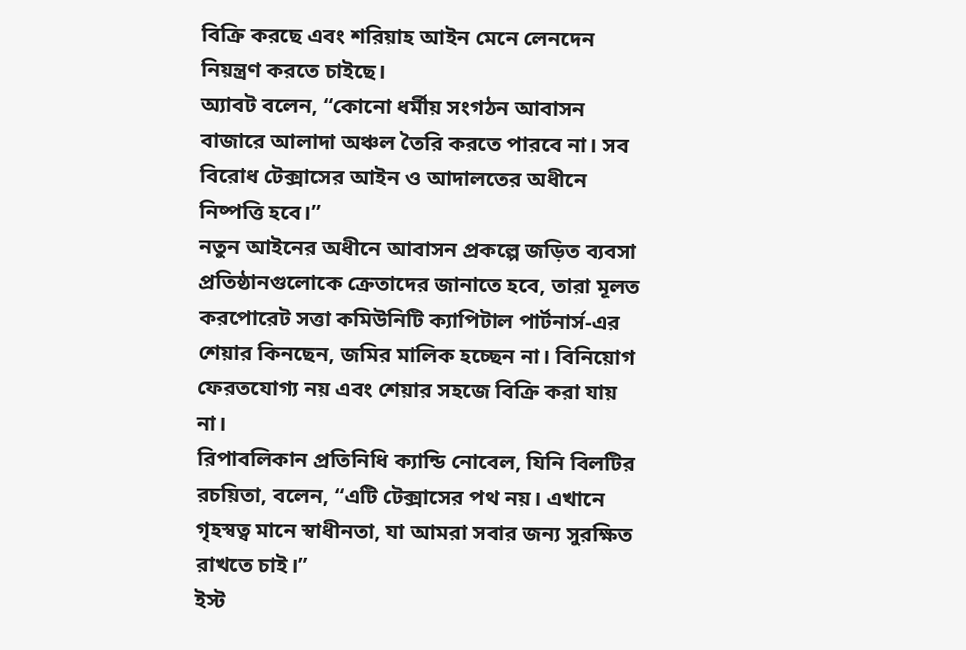বিক্রি করছে এবং শরিয়াহ আইন মেনে লেনদেন নিয়ন্ত্রণ করতে চাইছে।
অ্যাবট বলেন, “কোনো ধর্মীয় সংগঠন আবাসন বাজারে আলাদা অঞ্চল তৈরি করতে পারবে না। সব বিরোধ টেক্সাসের আইন ও আদালতের অধীনে নিষ্পত্তি হবে।”
নতুন আইনের অধীনে আবাসন প্রকল্পে জড়িত ব্যবসা প্রতিষ্ঠানগুলোকে ক্রেতাদের জানাতে হবে, তারা মূলত করপোরেট সত্তা কমিউনিটি ক্যাপিটাল পার্টনার্স-এর শেয়ার কিনছেন, জমির মালিক হচ্ছেন না। বিনিয়োগ ফেরতযোগ্য নয় এবং শেয়ার সহজে বিক্রি করা যায় না।
রিপাবলিকান প্রতিনিধি ক্যান্ডি নোবেল, যিনি বিলটির রচয়িতা, বলেন, “এটি টেক্সাসের পথ নয়। এখানে গৃহস্বত্ব মানে স্বাধীনতা, যা আমরা সবার জন্য সুরক্ষিত রাখতে চাই।”
ইস্ট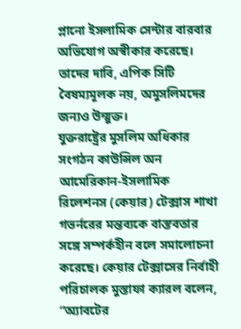প্লানো ইসলামিক সেন্টার বারবার অভিযোগ অস্বীকার করেছে। তাদের দাবি, এপিক সিটি বৈষম্যমূলক নয়, অমুসলিমদের জন্যও উন্মুক্ত।
যুক্তরাষ্ট্রের মুসলিম অধিকার সংগঠন কাউন্সিল অন আমেরিকান-ইসলামিক রিলেশনস (কেয়ার) টেক্সাস শাখা গভর্নরের মন্তব্যকে বাস্তবতার সঙ্গে সম্পর্কহীন বলে সমালোচনা করেছে। কেয়ার টেক্সাসের নির্বাহী পরিচালক মুস্তাফা ক্যারল বলেন, “অ্যাবটের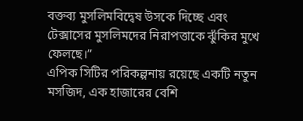বক্তব্য মুসলিমবিদ্বেষ উসকে দিচ্ছে এবং টেক্সাসের মুসলিমদের নিরাপত্তাকে ঝুঁকির মুখে ফেলছে।”
এপিক সিটির পরিকল্পনায় রয়েছে একটি নতুন মসজিদ, এক হাজারের বেশি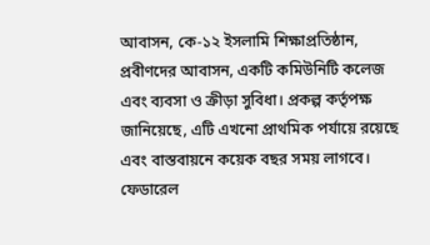আবাসন, কে-১২ ইসলামি শিক্ষাপ্রতিষ্ঠান, প্রবীণদের আবাসন, একটি কমিউনিটি কলেজ এবং ব্যবসা ও ক্রীড়া সুবিধা। প্রকল্প কর্তৃপক্ষ জানিয়েছে, এটি এখনো প্রাথমিক পর্যায়ে রয়েছে এবং বাস্তবায়নে কয়েক বছর সময় লাগবে।
ফেডারেল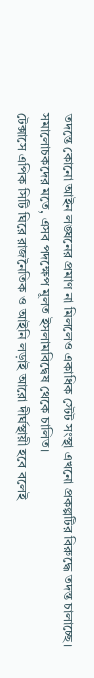তদন্তে কোনো আইন লঙ্ঘনের প্রমাণ না মিললেও একাধিক স্টেট সংস্থা এখনো প্রকল্পটির বিরুদ্ধে তদন্ত চালাচ্ছে। সমালোচকদের মতে, এসব পদক্ষেপ মূলত ইসলামবিদ্বেষ থেকে চালিত।
টেক্সাসে এপিক সিটি ঘিরে রাজনৈতিক ও আইনি লড়াই আরো দীর্ঘস্থায়ী হবে বলেই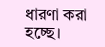ধারণা করা হচ্ছে।